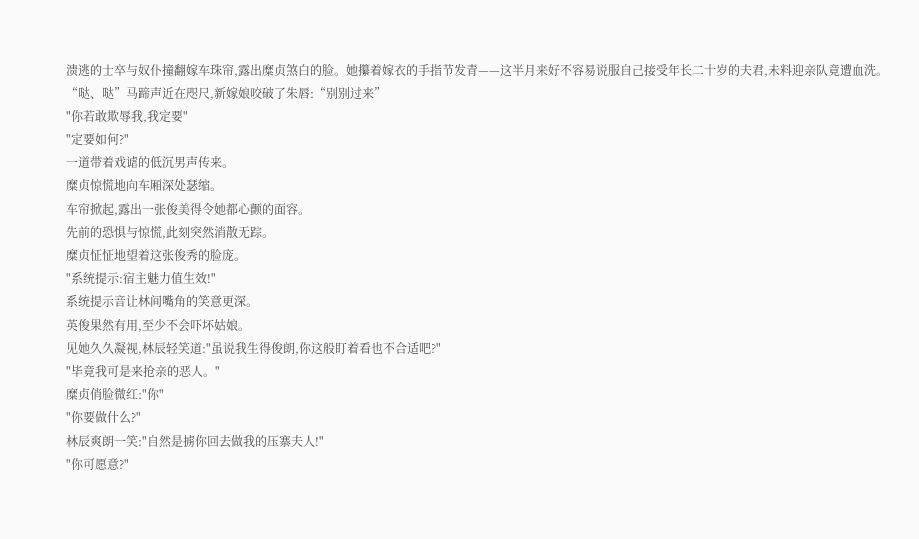溃逃的士卒与奴仆撞翻嫁车珠帘,露出糜贞煞白的脸。她攥着嫁衣的手指节发青——这半月来好不容易说服自己接受年长二十岁的夫君,未料迎亲队竟遭血洗。
“哒、哒”马蹄声近在咫尺,新嫁娘咬破了朱唇:“别别过来”
"你若敢欺辱我,我定要"
"定要如何?"
一道带着戏谑的低沉男声传来。
糜贞惊慌地向车厢深处瑟缩。
车帘掀起,露出一张俊美得令她都心颤的面容。
先前的恐惧与惊慌,此刻突然消散无踪。
糜贞怔怔地望着这张俊秀的脸庞。
"系统提示:宿主魅力值生效!"
系统提示音让林间嘴角的笑意更深。
英俊果然有用,至少不会吓坏姑娘。
见她久久凝视,林辰轻笑道:"虽说我生得俊朗,你这般盯着看也不合适吧?"
"毕竟我可是来抢亲的恶人。"
糜贞俏脸微红:"你"
"你要做什么?"
林辰爽朗一笑:"自然是掳你回去做我的压寨夫人!"
"你可愿意?"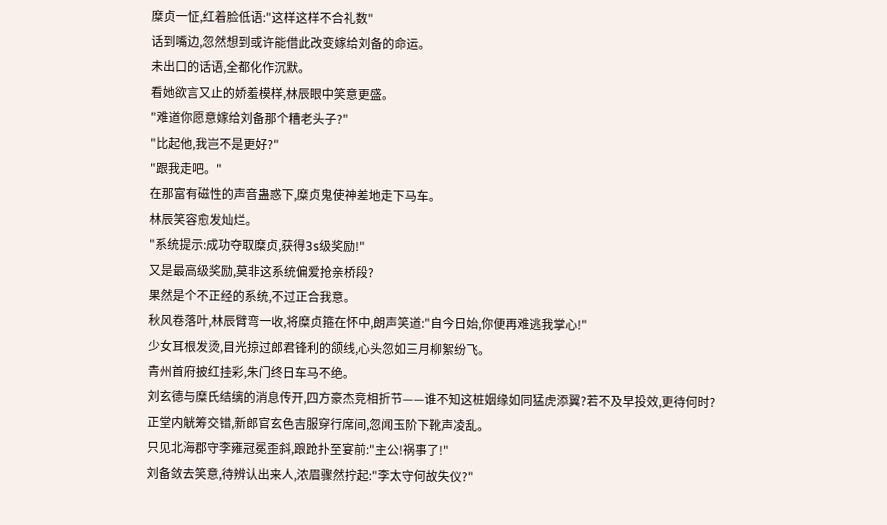糜贞一怔,红着脸低语:"这样这样不合礼数"
话到嘴边,忽然想到或许能借此改变嫁给刘备的命运。
未出口的话语,全都化作沉默。
看她欲言又止的娇羞模样,林辰眼中笑意更盛。
"难道你愿意嫁给刘备那个糟老头子?"
"比起他,我岂不是更好?"
"跟我走吧。"
在那富有磁性的声音蛊惑下,糜贞鬼使神差地走下马车。
林辰笑容愈发灿烂。
"系统提示:成功夺取糜贞,获得3s级奖励!"
又是最高级奖励,莫非这系统偏爱抢亲桥段?
果然是个不正经的系统,不过正合我意。
秋风卷落叶,林辰臂弯一收,将糜贞箍在怀中,朗声笑道:"自今日始,你便再难逃我掌心!"
少女耳根发烫,目光掠过郎君锋利的颌线,心头忽如三月柳絮纷飞。
青州首府披红挂彩,朱门终日车马不绝。
刘玄德与糜氏结缡的消息传开,四方豪杰竞相折节——谁不知这桩姻缘如同猛虎添翼?若不及早投效,更待何时?
正堂内觥筹交错,新郎官玄色吉服穿行席间,忽闻玉阶下靴声凌乱。
只见北海郡守李雍冠冕歪斜,踉跄扑至宴前:"主公!祸事了!"
刘备敛去笑意,待辨认出来人,浓眉骤然拧起:"李太守何故失仪?"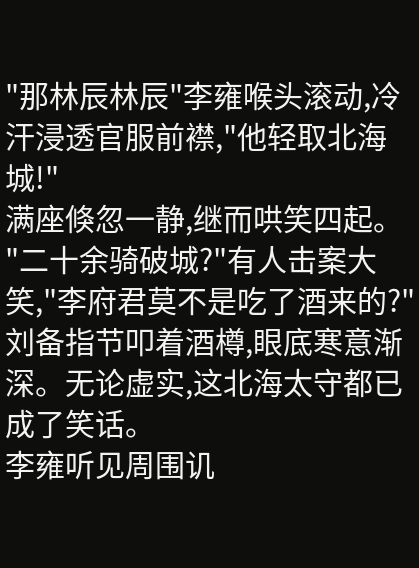"那林辰林辰"李雍喉头滚动,冷汗浸透官服前襟,"他轻取北海城!"
满座倏忽一静,继而哄笑四起。
"二十余骑破城?"有人击案大笑,"李府君莫不是吃了酒来的?"
刘备指节叩着酒樽,眼底寒意渐深。无论虚实,这北海太守都已成了笑话。
李雍听见周围讥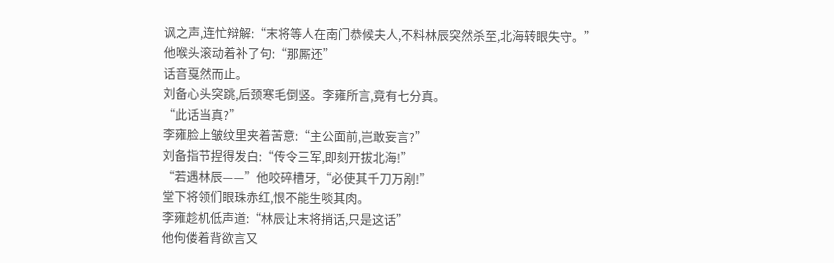讽之声,连忙辩解:“末将等人在南门恭候夫人,不料林辰突然杀至,北海转眼失守。”
他喉头滚动着补了句:“那厮还”
话音戛然而止。
刘备心头突跳,后颈寒毛倒竖。李雍所言,竟有七分真。
“此话当真?”
李雍脸上皱纹里夹着苦意:“主公面前,岂敢妄言?”
刘备指节捏得发白:“传令三军,即刻开拔北海!”
“若遇林辰——”他咬碎槽牙,“必使其千刀万剐!”
堂下将领们眼珠赤红,恨不能生啖其肉。
李雍趁机低声道:“林辰让末将捎话,只是这话”
他佝偻着背欲言又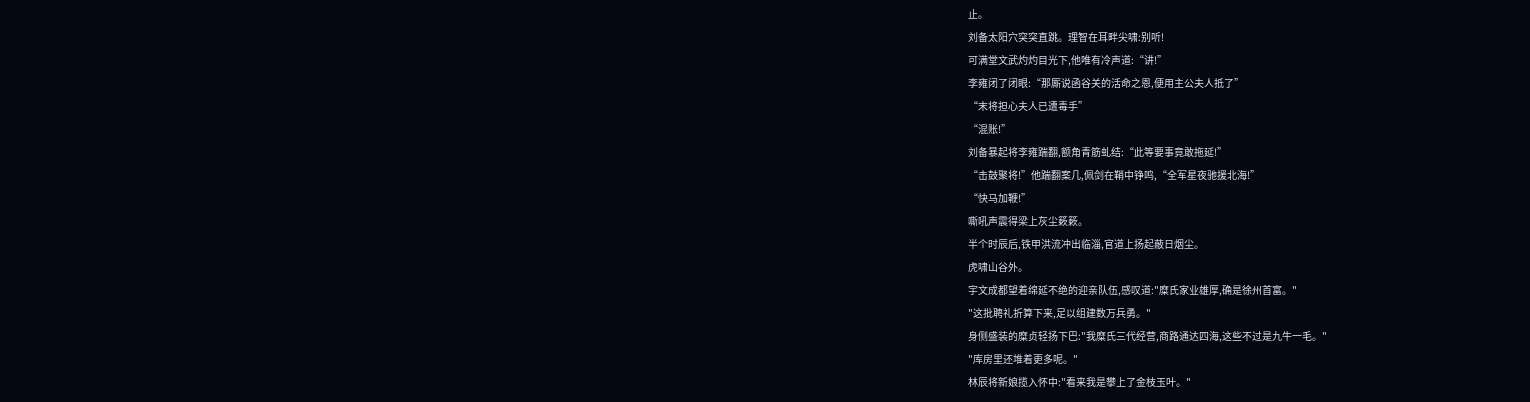止。
刘备太阳穴突突直跳。理智在耳畔尖啸:别听!
可满堂文武灼灼目光下,他唯有冷声道:“讲!”
李雍闭了闭眼:“那厮说函谷关的活命之恩,便用主公夫人抵了”
“末将担心夫人已遭毒手”
“混账!”
刘备暴起将李雍踹翻,额角青筋虬结:“此等要事竟敢拖延!”
“击鼓聚将!”他踹翻案几,佩剑在鞘中铮鸣,“全军星夜驰援北海!”
“快马加鞭!”
嘶吼声震得梁上灰尘簌簌。
半个时辰后,铁甲洪流冲出临淄,官道上扬起蔽日烟尘。
虎啸山谷外。
宇文成都望着绵延不绝的迎亲队伍,感叹道:"糜氏家业雄厚,确是徐州首富。"
"这批聘礼折算下来,足以组建数万兵勇。"
身侧盛装的糜贞轻扬下巴:"我糜氏三代经营,商路通达四海,这些不过是九牛一毛。"
"库房里还堆着更多呢。"
林辰将新娘揽入怀中:"看来我是攀上了金枝玉叶。"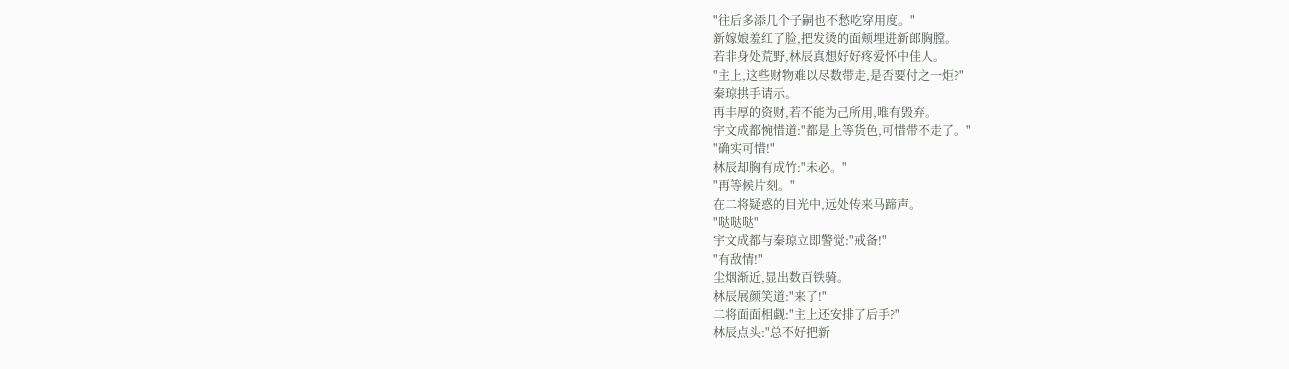"往后多添几个子嗣也不愁吃穿用度。"
新嫁娘羞红了脸,把发烫的面颊埋进新郎胸膛。
若非身处荒野,林辰真想好好疼爱怀中佳人。
"主上,这些财物难以尽数带走,是否要付之一炬?"
秦琼拱手请示。
再丰厚的资财,若不能为己所用,唯有毁弃。
宇文成都惋惜道:"都是上等货色,可惜带不走了。"
"确实可惜!"
林辰却胸有成竹:"未必。"
"再等候片刻。"
在二将疑惑的目光中,远处传来马蹄声。
"哒哒哒"
宇文成都与秦琼立即警觉:"戒备!"
"有敌情!"
尘烟渐近,显出数百铁骑。
林辰展颜笑道:"来了!"
二将面面相觑:"主上还安排了后手?"
林辰点头:"总不好把新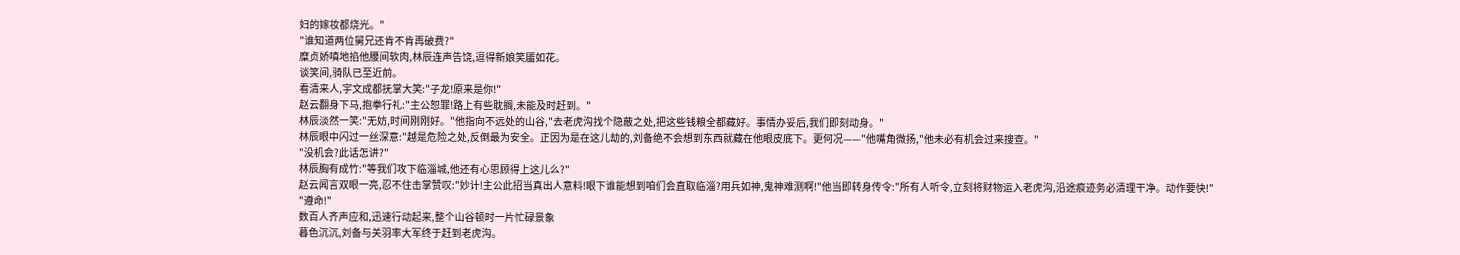妇的嫁妆都烧光。"
"谁知道两位舅兄还肯不肯再破费?"
糜贞娇嗔地掐他腰间软肉,林辰连声告饶,逗得新娘笑靥如花。
谈笑间,骑队已至近前。
看清来人,宇文成都抚掌大笑:"子龙!原来是你!"
赵云翻身下马,抱拳行礼:"主公恕罪!路上有些耽搁,未能及时赶到。"
林辰淡然一笑:"无妨,时间刚刚好。"他指向不远处的山谷,"去老虎沟找个隐蔽之处,把这些钱粮全都藏好。事情办妥后,我们即刻动身。"
林辰眼中闪过一丝深意:"越是危险之处,反倒最为安全。正因为是在这儿劫的,刘备绝不会想到东西就藏在他眼皮底下。更何况——"他嘴角微扬,"他未必有机会过来搜查。"
"没机会?此话怎讲?"
林辰胸有成竹:"等我们攻下临淄城,他还有心思顾得上这儿么?"
赵云闻言双眼一亮,忍不住击掌赞叹:"妙计!主公此招当真出人意料!眼下谁能想到咱们会直取临淄?用兵如神,鬼神难测啊!"他当即转身传令:"所有人听令,立刻将财物运入老虎沟,沿途痕迹务必清理干净。动作要快!"
"遵命!"
数百人齐声应和,迅速行动起来,整个山谷顿时一片忙碌景象
暮色沉沉,刘备与关羽率大军终于赶到老虎沟。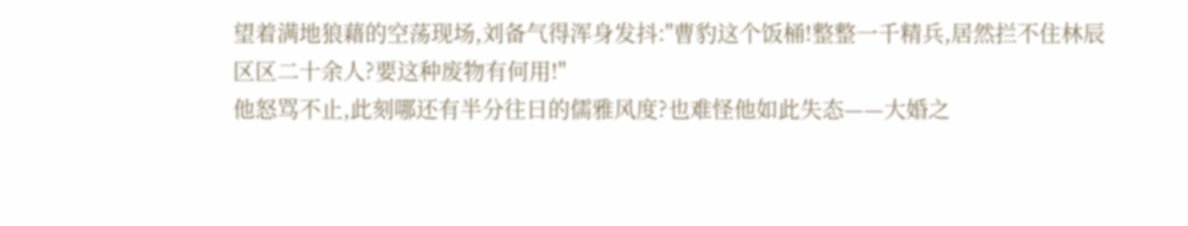望着满地狼藉的空荡现场,刘备气得浑身发抖:"曹豹这个饭桶!整整一千精兵,居然拦不住林辰区区二十余人?要这种废物有何用!"
他怒骂不止,此刻哪还有半分往日的儒雅风度?也难怪他如此失态——大婚之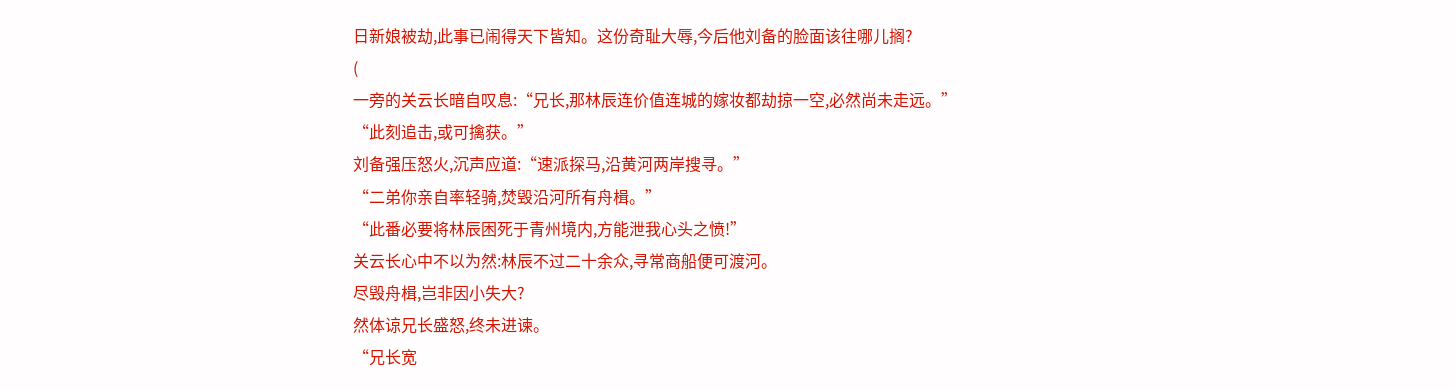日新娘被劫,此事已闹得天下皆知。这份奇耻大辱,今后他刘备的脸面该往哪儿搁?
(
一旁的关云长暗自叹息:“兄长,那林辰连价值连城的嫁妆都劫掠一空,必然尚未走远。”
“此刻追击,或可擒获。”
刘备强压怒火,沉声应道:“速派探马,沿黄河两岸搜寻。”
“二弟你亲自率轻骑,焚毁沿河所有舟楫。”
“此番必要将林辰困死于青州境内,方能泄我心头之愤!”
关云长心中不以为然:林辰不过二十余众,寻常商船便可渡河。
尽毁舟楫,岂非因小失大?
然体谅兄长盛怒,终未进谏。
“兄长宽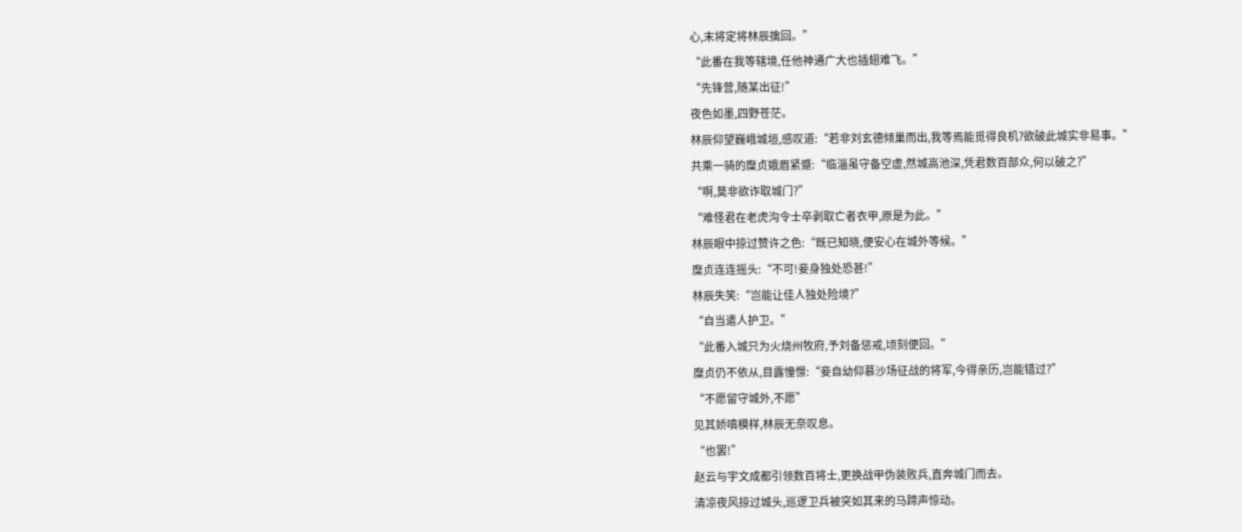心,末将定将林辰擒回。”
“此番在我等辖境,任他神通广大也插翅难飞。”
“先锋营,随某出征!”
夜色如墨,四野苍茫。
林辰仰望巍峨城垣,感叹道:“若非刘玄德倾巢而出,我等焉能觅得良机?欲破此城实非易事。”
共乘一骑的糜贞娥眉紧蹙:“临淄虽守备空虚,然城高池深,凭君数百部众,何以破之?”
“啊,莫非欲诈取城门?”
“难怪君在老虎沟令士卒剥取亡者衣甲,原是为此。”
林辰眼中掠过赞许之色:“既已知晓,便安心在城外等候。”
糜贞连连摇头:“不可!妾身独处恐甚!”
林辰失笑:“岂能让佳人独处险境?”
“自当遣人护卫。”
“此番入城只为火烧州牧府,予刘备惩戒,顷刻便回。”
糜贞仍不依从,目露憧憬:“妾自幼仰慕沙场征战的将军,今得亲历,岂能错过?”
“不愿留守城外,不愿”
见其娇嗔模样,林辰无奈叹息。
“也罢!”
赵云与宇文成都引领数百将士,更换战甲伪装败兵,直奔城门而去。
清凉夜风掠过城头,巡逻卫兵被突如其来的马蹄声惊动。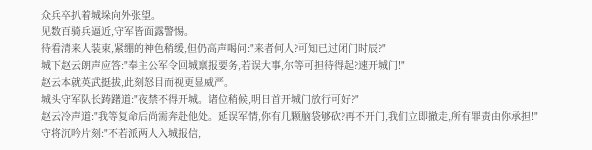众兵卒扒着城垛向外张望。
见数百骑兵逼近,守军皆面露警惕。
待看清来人装束,紧绷的神色稍缓,但仍高声喝问:"来者何人?可知已过闭门时辰?"
城下赵云朗声应答:"奉主公军令回城禀报要务,若误大事,尔等可担待得起?速开城门!"
赵云本就英武挺拔,此刻怒目而视更显威严。
城头守军队长踌躇道:"夜禁不得开城。诸位稍候,明日首开城门放行可好?"
赵云冷声道:"我等复命后尚需奔赴他处。延误军情,你有几颗脑袋够砍?再不开门,我们立即撤走,所有罪责由你承担!"
守将沉吟片刻:"不若派两人入城报信,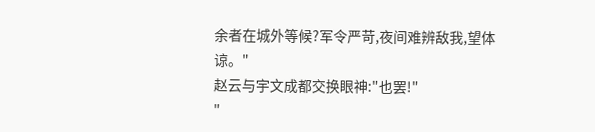余者在城外等候?军令严苛,夜间难辨敌我,望体谅。"
赵云与宇文成都交换眼神:"也罢!"
"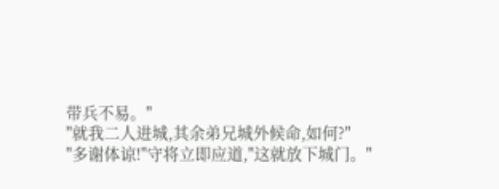带兵不易。"
"就我二人进城,其余弟兄城外候命,如何?"
"多谢体谅!"守将立即应道,"这就放下城门。"